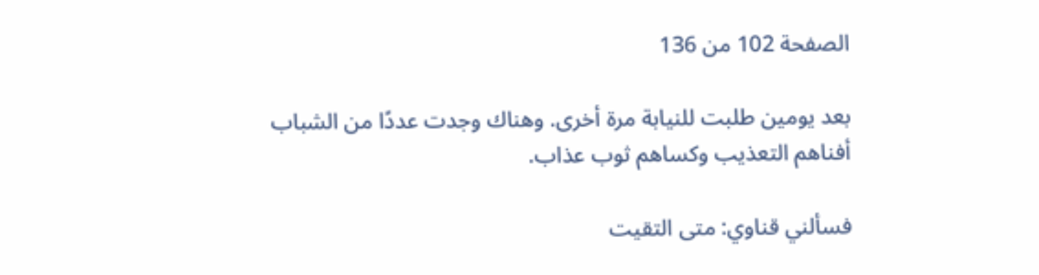الصفحة 102 من 136

بعد يومين طلبت للنيابة مرة أخرى. وهناك وجدت عددًا من الشباب أفناهم التعذيب وكساهم ثوب عذاب.

فسألني قناوي: متى التقيت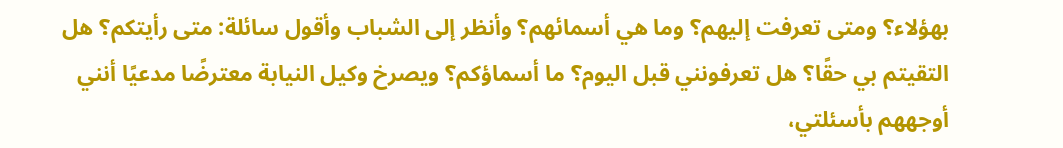بهؤلاء؟ ومتى تعرفت إليهم؟ وما هي أسمائهم؟ وأنظر إلى الشباب وأقول سائلة: متى رأيتكم؟ هل التقيتم بي حقًا؟ هل تعرفونني قبل اليوم؟ ما أسماؤكم؟ ويصرخ وكيل النيابة معترضًا مدعيًا أنني أوجههم بأسئلتي،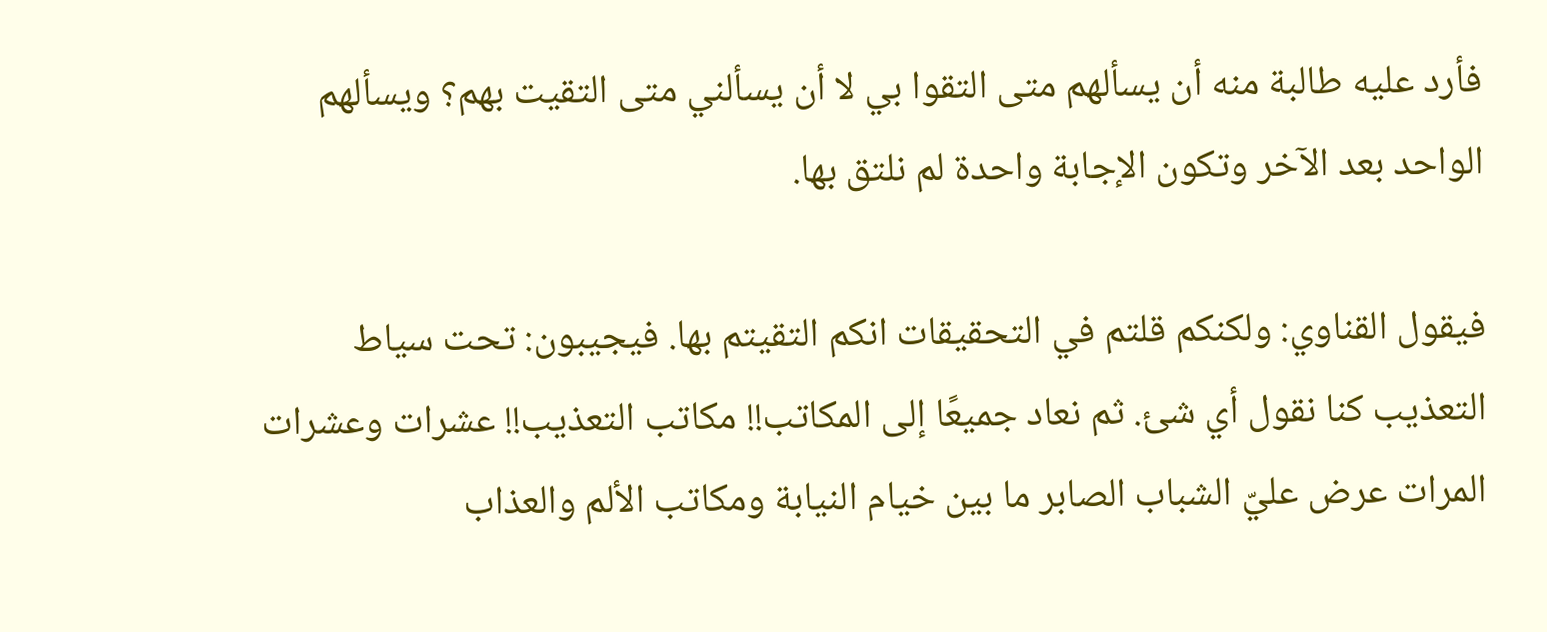فأرد عليه طالبة منه أن يسألهم متى التقوا بي لا أن يسألني متى التقيت بهم؟ ويسألهم الواحد بعد الآخر وتكون الإجابة واحدة لم نلتق بها.

فيقول القناوي: ولكنكم قلتم في التحقيقات انكم التقيتم بها. فيجيبون: تحت سياط التعذيب كنا نقول أي شئ. ثم نعاد جميعًا إلى المكاتب!! مكاتب التعذيب!! عشرات وعشرات المرات عرض عليّ الشباب الصابر ما بين خيام النيابة ومكاتب الألم والعذاب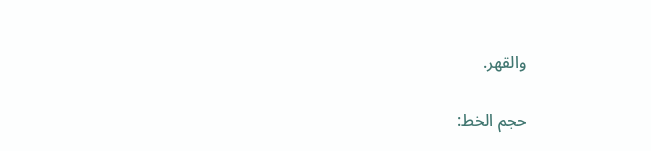والقهر.

حجم الخط: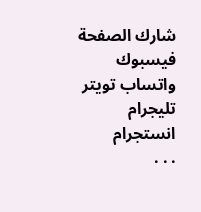شارك الصفحة
فيسبوك واتساب تويتر تليجرام انستجرام
. . .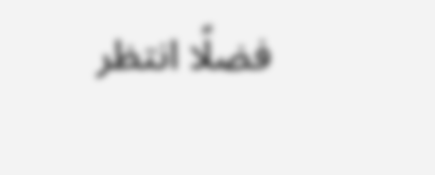فضلًا انتظر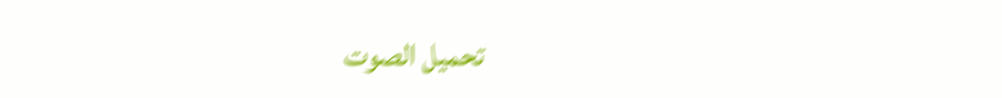تحميل الصوت